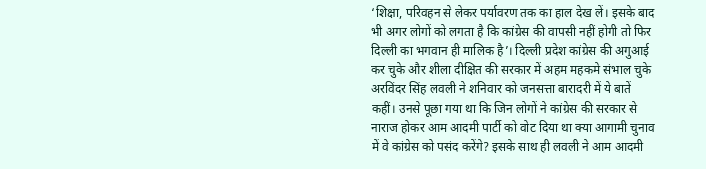‘शिक्षा, परिवहन से लेकर पर्यावरण तक का हाल देख लें। इसके बाद भी अगर लोगों को लगता है कि कांग्रेस की वापसी नहीं होगी तो फिर दिल्ली का भगवान ही मालिक है’। दिल्ली प्रदेश कांग्रेस की अगुआई कर चुके और शीला दीक्षित की सरकार में अहम महकमे संभाल चुके अरविंदर सिंह लवली ने शनिवार को जनसत्ता बारादरी में ये बातें कहीं। उनसे पूछा गया था कि जिन लोगों ने कांग्रेस की सरकार से नाराज होकर आम आदमी पार्टी को वोट दिया था क्या आगामी चुनाव में वे कांग्रेस को पसंद करेंगे? इसके साथ ही लवली ने आम आदमी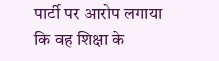पार्टी पर आरोप लगाया कि वह शिक्षा के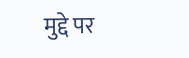मुद्दे पर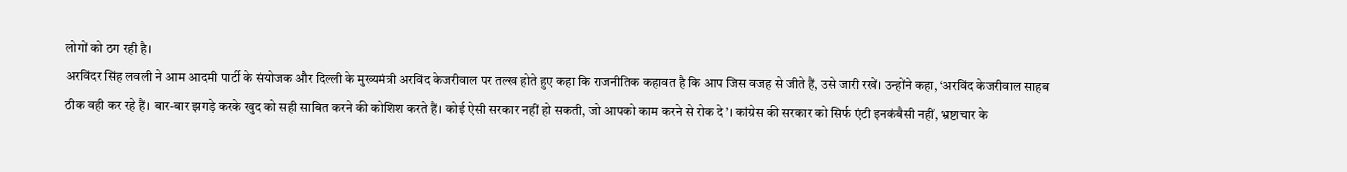लोगों को ठग रही है।
अरविंदर सिंह लवली ने आम आदमी पार्टी के संयोजक और दिल्ली के मुख्यमंत्री अरविंद केजरीवाल पर तल्ख होते हुए कहा कि राजनीतिक कहावत है कि आप जिस वजह से जीते हैं, उसे जारी रखें। उन्होंने कहा, ‘अरविंद केजरीवाल साहब ठीक वही कर रहे हैं। बार-बार झगड़े करके खुद को सही साबित करने की कोशिश करते हैं। कोई ऐसी सरकार नहीं हो सकती, जो आपको काम करने से रोक दे’। कांग्रेस की सरकार को सिर्फ एंटी इनकंबैसी नहीं, भ्रष्टाचार के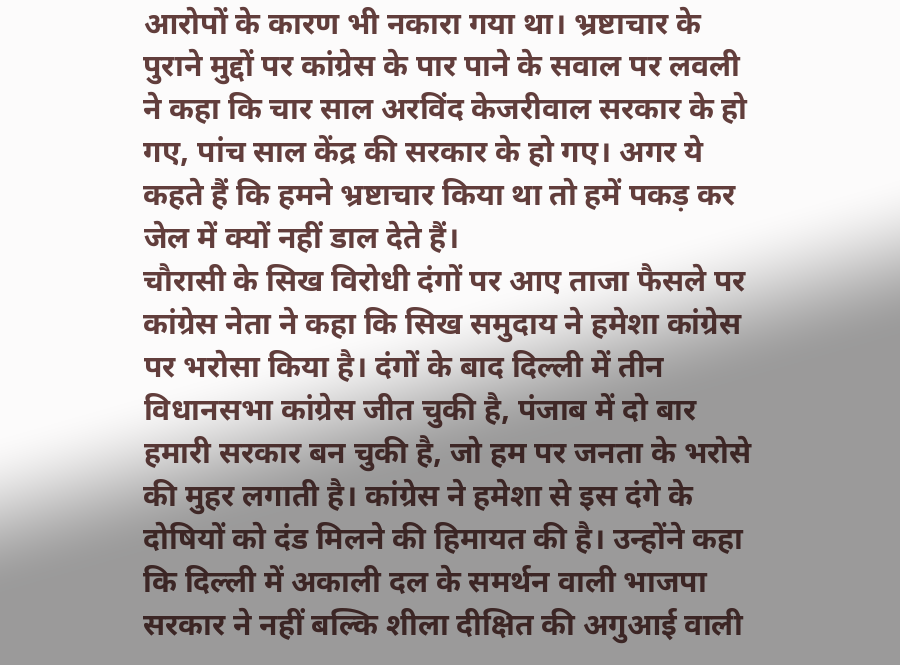आरोपों के कारण भी नकारा गया था। भ्रष्टाचार के पुराने मुद्दों पर कांग्रेस के पार पाने के सवाल पर लवली ने कहा कि चार साल अरविंद केजरीवाल सरकार के हो गए, पांच साल केंद्र की सरकार के हो गए। अगर ये कहते हैं कि हमने भ्रष्टाचार किया था तो हमें पकड़ कर जेल में क्यों नहीं डाल देते हैं।
चौरासी के सिख विरोधी दंगों पर आए ताजा फैसले पर कांग्रेस नेता ने कहा कि सिख समुदाय ने हमेशा कांग्रेस पर भरोसा किया है। दंगों के बाद दिल्ली में तीन विधानसभा कांग्रेस जीत चुकी है, पंजाब में दो बार हमारी सरकार बन चुकी है, जो हम पर जनता के भरोसे की मुहर लगाती है। कांग्रेस ने हमेशा से इस दंगे के दोषियों को दंड मिलने की हिमायत की है। उन्होंने कहा कि दिल्ली में अकाली दल के समर्थन वाली भाजपा सरकार ने नहीं बल्कि शीला दीक्षित की अगुआई वाली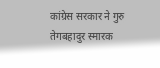कांग्रेस सरकार ने गुरु तेगबहादुर स्मारक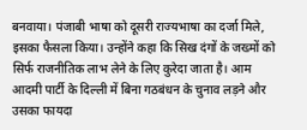बनवाया। पंजाबी भाषा को दूसरी राज्यभाषा का दर्जा मिले, इसका फैसला किया। उन्होंने कहा कि सिख दंगों के जख्मों को सिर्फ राजनीतिक लाभ लेने के लिए कुरेदा जाता है। आम आदमी पार्टी के दिल्ली में बिना गठबंधन के चुनाव लड़ने और उसका फायदा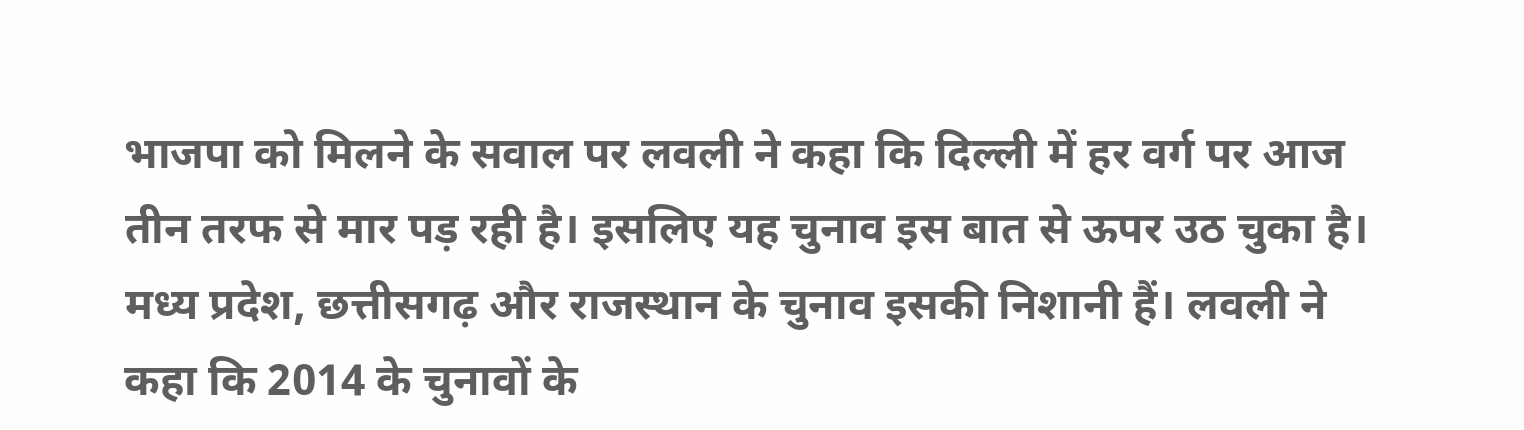भाजपा को मिलने के सवाल पर लवली ने कहा कि दिल्ली में हर वर्ग पर आज तीन तरफ से मार पड़ रही है। इसलिए यह चुनाव इस बात से ऊपर उठ चुका है। मध्य प्रदेश, छत्तीसगढ़ और राजस्थान के चुनाव इसकी निशानी हैं। लवली ने कहा कि 2014 के चुनावों के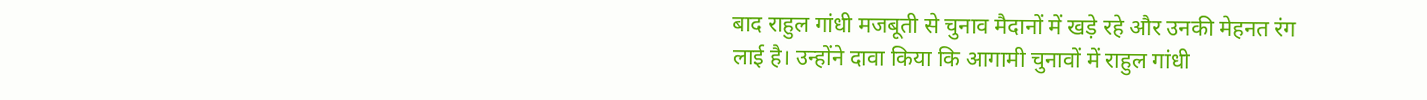बाद राहुल गांधी मजबूती से चुनाव मैदानों में खड़े रहे और उनकी मेहनत रंग लाई है। उन्होंने दावा किया कि आगामी चुनावों में राहुल गांधी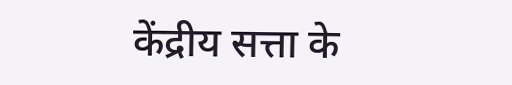केंद्रीय सत्ता के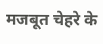मजबूत चेहरे के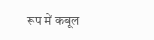रूप में कबूल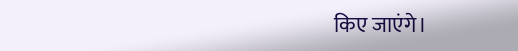किए जाएंगे।